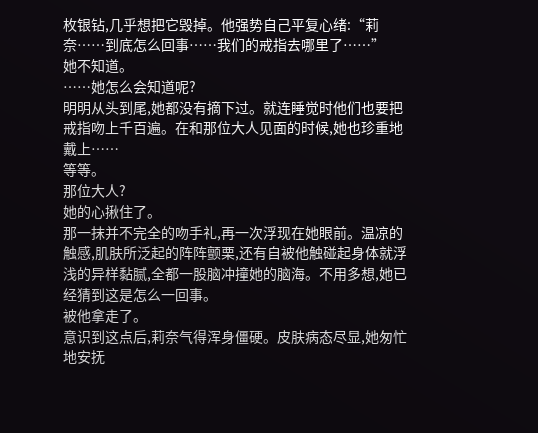枚银钻,几乎想把它毁掉。他强势自己平复心绪:“莉奈……到底怎么回事……我们的戒指去哪里了……”
她不知道。
……她怎么会知道呢?
明明从头到尾,她都没有摘下过。就连睡觉时他们也要把戒指吻上千百遍。在和那位大人见面的时候,她也珍重地戴上……
等等。
那位大人?
她的心揪住了。
那一抹并不完全的吻手礼,再一次浮现在她眼前。温凉的触感,肌肤所泛起的阵阵颤栗,还有自被他触碰起身体就浮浅的异样黏腻,全都一股脑冲撞她的脑海。不用多想,她已经猜到这是怎么一回事。
被他拿走了。
意识到这点后,莉奈气得浑身僵硬。皮肤病态尽显,她匆忙地安抚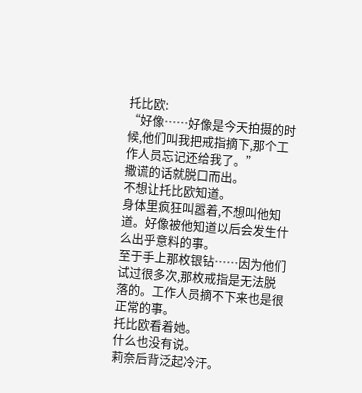托比欧:
“好像……好像是今天拍摄的时候,他们叫我把戒指摘下,那个工作人员忘记还给我了。”
撒谎的话就脱口而出。
不想让托比欧知道。
身体里疯狂叫嚣着,不想叫他知道。好像被他知道以后会发生什么出乎意料的事。
至于手上那枚银钻……因为他们试过很多次,那枚戒指是无法脱落的。工作人员摘不下来也是很正常的事。
托比欧看着她。
什么也没有说。
莉奈后背泛起冷汗。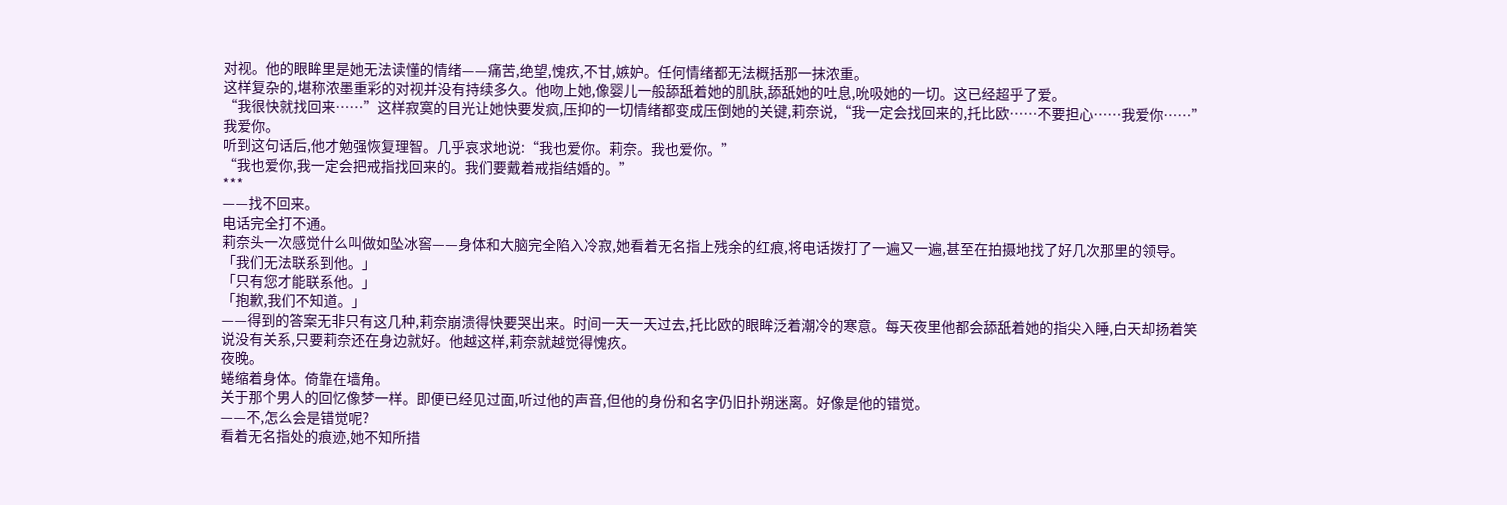对视。他的眼眸里是她无法读懂的情绪——痛苦,绝望,愧疚,不甘,嫉妒。任何情绪都无法概括那一抹浓重。
这样复杂的,堪称浓墨重彩的对视并没有持续多久。他吻上她,像婴儿一般舔舐着她的肌肤,舔舐她的吐息,吮吸她的一切。这已经超乎了爱。
“我很快就找回来……”这样寂寞的目光让她快要发疯,压抑的一切情绪都变成压倒她的关键,莉奈说,“我一定会找回来的,托比欧……不要担心……我爱你……”
我爱你。
听到这句话后,他才勉强恢复理智。几乎哀求地说:“我也爱你。莉奈。我也爱你。”
“我也爱你,我一定会把戒指找回来的。我们要戴着戒指结婚的。”
***
——找不回来。
电话完全打不通。
莉奈头一次感觉什么叫做如坠冰窖——身体和大脑完全陷入冷寂,她看着无名指上残余的红痕,将电话拨打了一遍又一遍,甚至在拍摄地找了好几次那里的领导。
「我们无法联系到他。」
「只有您才能联系他。」
「抱歉,我们不知道。」
——得到的答案无非只有这几种,莉奈崩溃得快要哭出来。时间一天一天过去,托比欧的眼眸泛着潮冷的寒意。每天夜里他都会舔舐着她的指尖入睡,白天却扬着笑说没有关系,只要莉奈还在身边就好。他越这样,莉奈就越觉得愧疚。
夜晚。
蜷缩着身体。倚靠在墙角。
关于那个男人的回忆像梦一样。即便已经见过面,听过他的声音,但他的身份和名字仍旧扑朔迷离。好像是他的错觉。
——不,怎么会是错觉呢?
看着无名指处的痕迹,她不知所措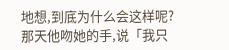地想,到底为什么会这样呢?
那天他吻她的手,说「我只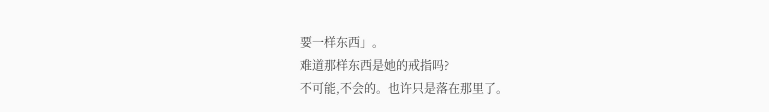要一样东西」。
难道那样东西是她的戒指吗?
不可能,不会的。也许只是落在那里了。